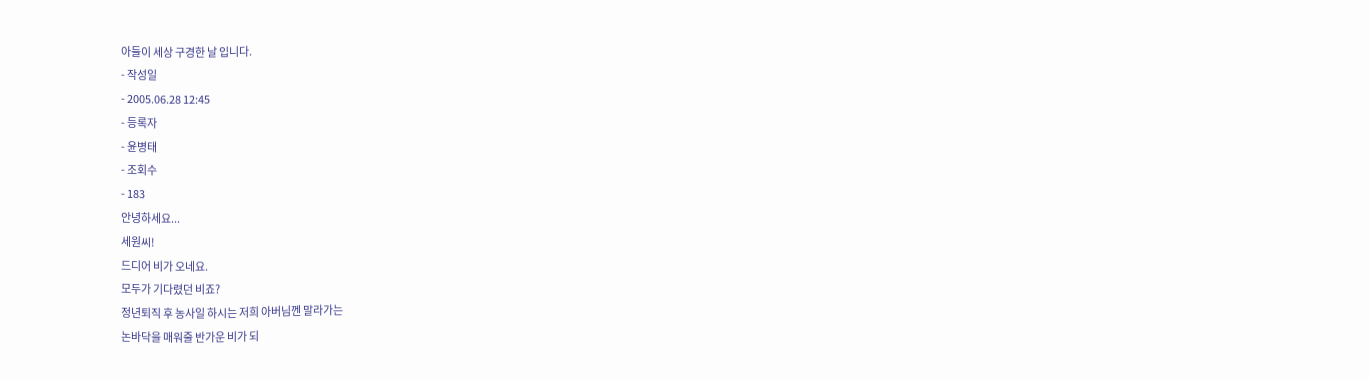아들이 세상 구경한 날 입니다.
- 작성일
- 2005.06.28 12:45
- 등록자
- 윤병태
- 조회수
- 183
안녕하세요...
세원씨!
드디어 비가 오네요.
모두가 기다렸던 비죠?
정년퇴직 후 농사일 하시는 저희 아버님껜 말라가는
논바닥을 매워줄 반가운 비가 되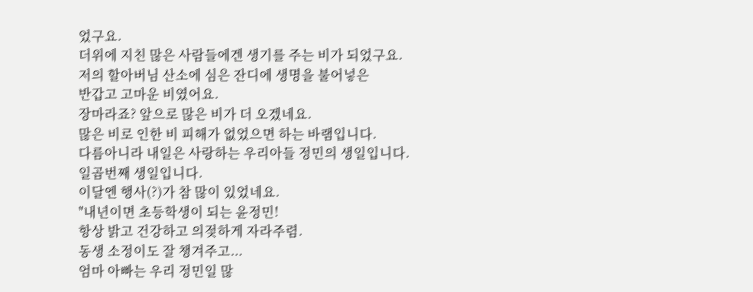었구요.
더위에 지친 많은 사람들에겐 생기를 주는 비가 되었구요.
저의 할아버님 산소에 심은 잔디에 생명을 불어넣은
반갑고 고마운 비였어요.
장마라죠? 앞으로 많은 비가 더 오겠네요.
많은 비로 인한 비 피해가 없었으면 하는 바램입니다.
다름아니라 내일은 사랑하는 우리아들 정민의 생일입니다.
일곱번째 생일입니다.
이달엔 행사(?)가 참 많이 있었네요.
"내년이면 초등학생이 되는 윤정민!
항상 밝고 건강하고 의젖하게 자라주렴.
동생 소정이도 잘 챙겨주고...
엄마 아빠는 우리 정민일 많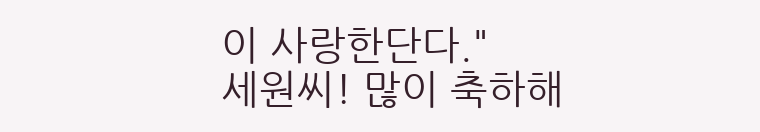이 사랑한단다."
세원씨! 많이 축하해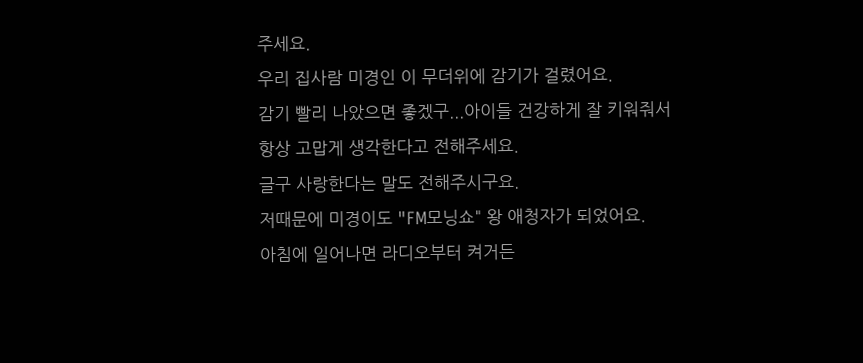주세요.
우리 집사람 미경인 이 무더위에 감기가 걸렸어요.
감기 빨리 나았으면 좋겠구...아이들 건강하게 잘 키워줘서
항상 고맙게 생각한다고 전해주세요.
글구 사랑한다는 말도 전해주시구요.
저때문에 미경이도 "FM모닝쇼" 왕 애청자가 되었어요.
아침에 일어나면 라디오부터 켜거든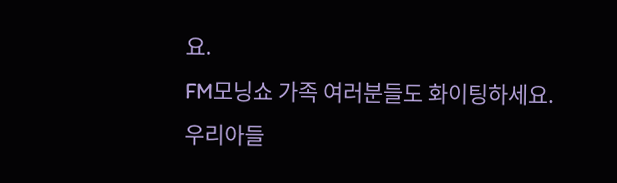요.
FM모닝쇼 가족 여러분들도 화이팅하세요.
우리아들